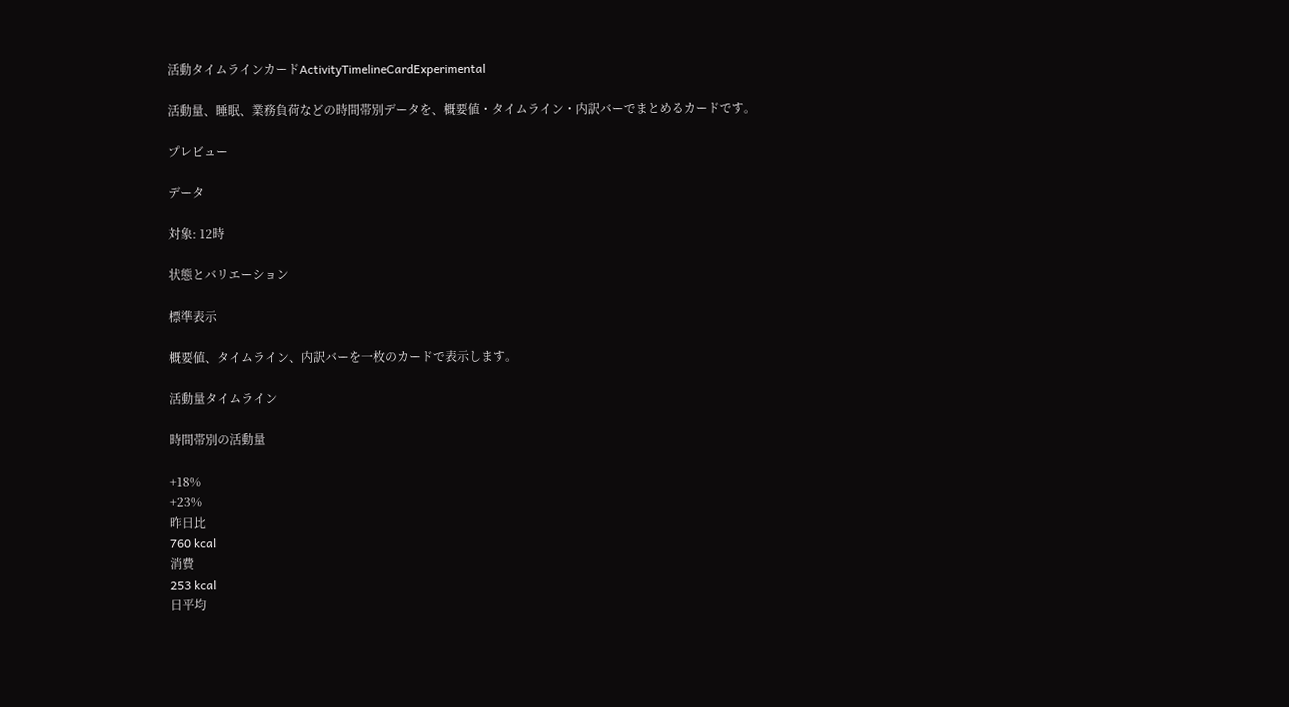活動タイムラインカードActivityTimelineCardExperimental

活動量、睡眠、業務負荷などの時間帯別データを、概要値・タイムライン・内訳バーでまとめるカードです。

プレビュー

データ

対象: 12時

状態とバリエーション

標準表示

概要値、タイムライン、内訳バーを一枚のカードで表示します。

活動量タイムライン

時間帯別の活動量

+18%
+23%
昨日比
760 kcal
消費
253 kcal
日平均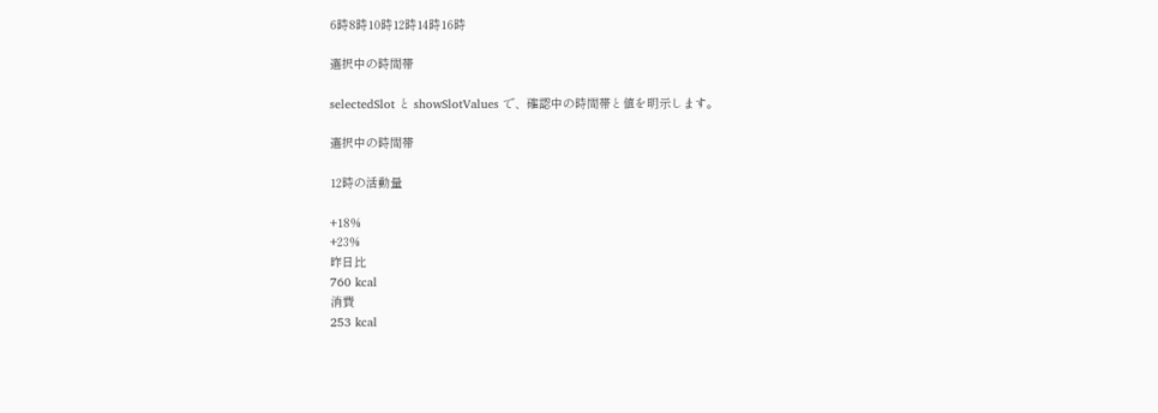6時8時10時12時14時16時

選択中の時間帯

selectedSlot と showSlotValues で、確認中の時間帯と値を明示します。

選択中の時間帯

12時の活動量

+18%
+23%
昨日比
760 kcal
消費
253 kcal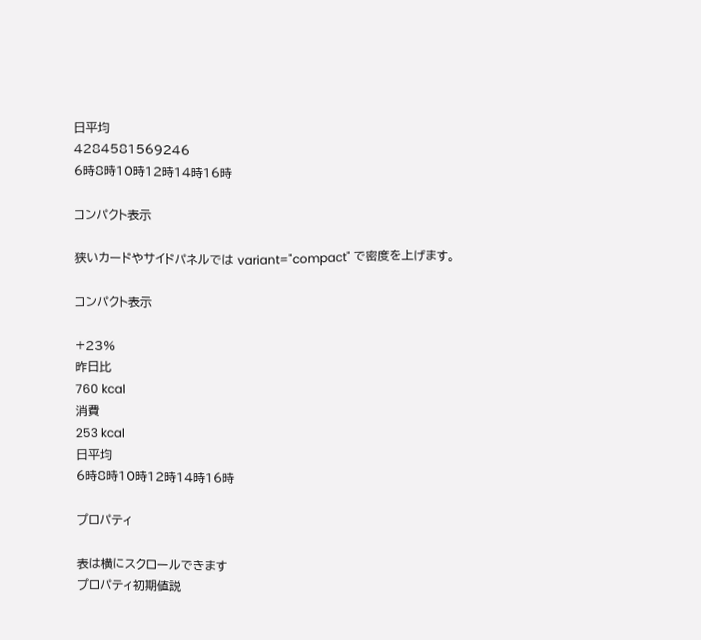日平均
4284581569246
6時8時10時12時14時16時

コンパクト表示

狭いカードやサイドパネルでは variant="compact" で密度を上げます。

コンパクト表示

+23%
昨日比
760 kcal
消費
253 kcal
日平均
6時8時10時12時14時16時

プロパティ

表は横にスクロールできます
プロパティ初期値説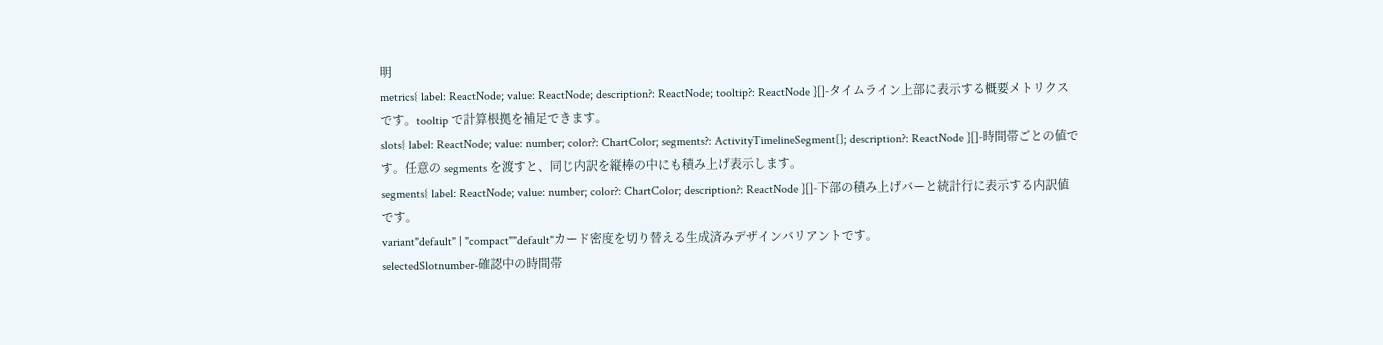明
metrics{ label: ReactNode; value: ReactNode; description?: ReactNode; tooltip?: ReactNode }[]-タイムライン上部に表示する概要メトリクスです。tooltip で計算根拠を補足できます。
slots{ label: ReactNode; value: number; color?: ChartColor; segments?: ActivityTimelineSegment[]; description?: ReactNode }[]-時間帯ごとの値です。任意の segments を渡すと、同じ内訳を縦棒の中にも積み上げ表示します。
segments{ label: ReactNode; value: number; color?: ChartColor; description?: ReactNode }[]-下部の積み上げバーと統計行に表示する内訳値です。
variant"default" | "compact""default"カード密度を切り替える生成済みデザインバリアントです。
selectedSlotnumber-確認中の時間帯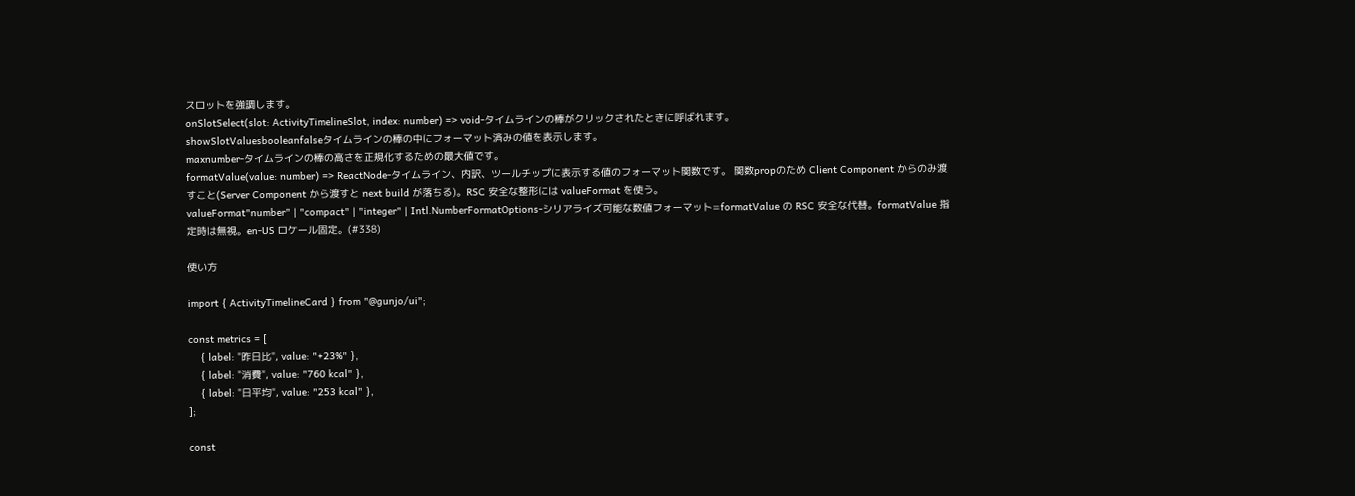スロットを強調します。
onSlotSelect(slot: ActivityTimelineSlot, index: number) => void-タイムラインの棒がクリックされたときに呼ばれます。
showSlotValuesbooleanfalseタイムラインの棒の中にフォーマット済みの値を表示します。
maxnumber-タイムラインの棒の高さを正規化するための最大値です。
formatValue(value: number) => ReactNode-タイムライン、内訳、ツールチップに表示する値のフォーマット関数です。 関数propのため Client Component からのみ渡すこと(Server Component から渡すと next build が落ちる)。RSC 安全な整形には valueFormat を使う。
valueFormat"number" | "compact" | "integer" | Intl.NumberFormatOptions-シリアライズ可能な数値フォーマット=formatValue の RSC 安全な代替。formatValue 指定時は無視。en-US ロケール固定。(#338)

使い方

import { ActivityTimelineCard } from "@gunjo/ui";

const metrics = [
    { label: "昨日比", value: "+23%" },
    { label: "消費", value: "760 kcal" },
    { label: "日平均", value: "253 kcal" },
];

const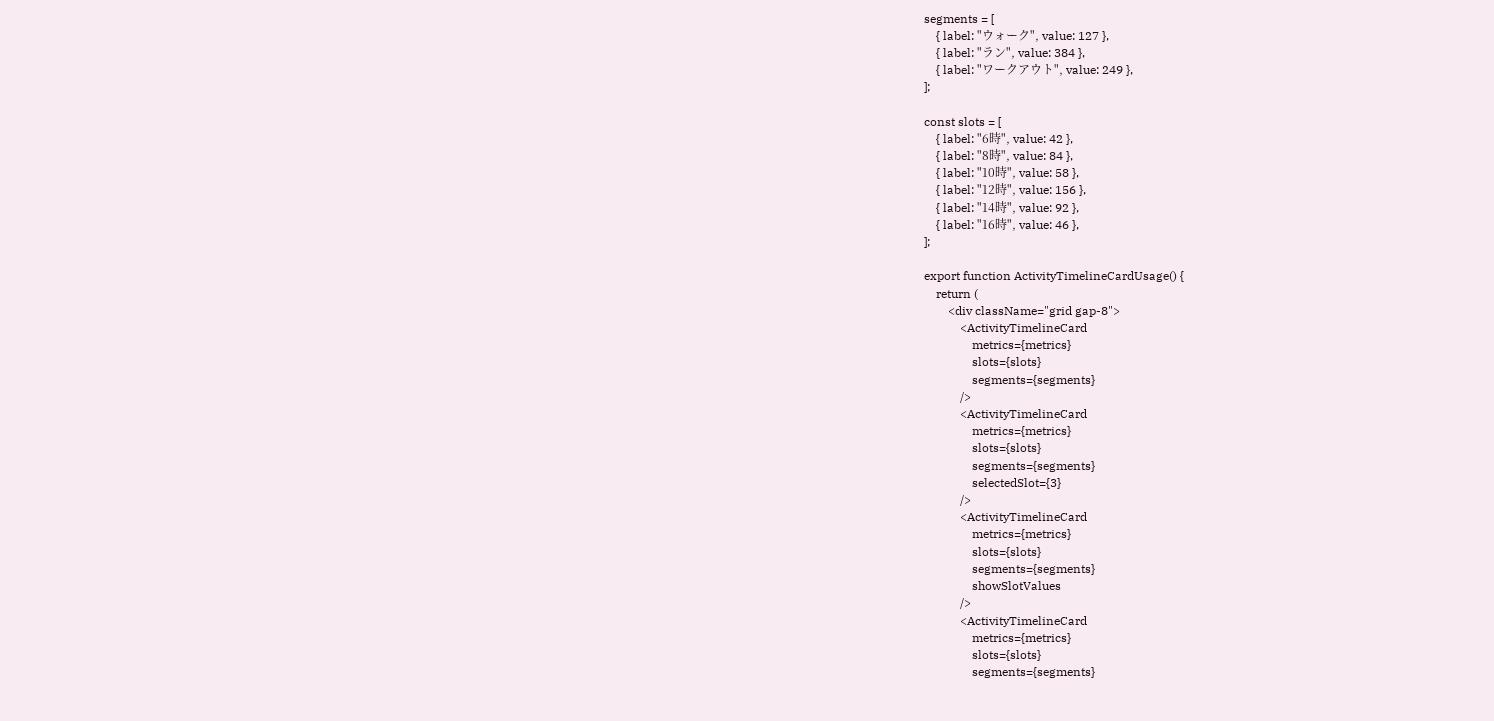segments = [
    { label: "ウォーク", value: 127 },
    { label: "ラン", value: 384 },
    { label: "ワークアウト", value: 249 },
];

const slots = [
    { label: "6時", value: 42 },
    { label: "8時", value: 84 },
    { label: "10時", value: 58 },
    { label: "12時", value: 156 },
    { label: "14時", value: 92 },
    { label: "16時", value: 46 },
];

export function ActivityTimelineCardUsage() {
    return (
        <div className="grid gap-8">
            <ActivityTimelineCard
                metrics={metrics}
                slots={slots}
                segments={segments}
            />
            <ActivityTimelineCard
                metrics={metrics}
                slots={slots}
                segments={segments}
                selectedSlot={3}
            />
            <ActivityTimelineCard
                metrics={metrics}
                slots={slots}
                segments={segments}
                showSlotValues
            />
            <ActivityTimelineCard
                metrics={metrics}
                slots={slots}
                segments={segments}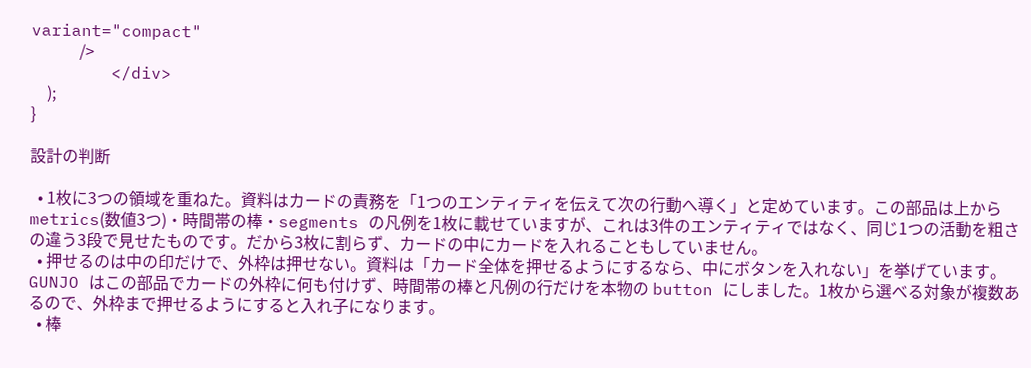variant="compact"
            />
        </div>
    );
}

設計の判断

  • 1枚に3つの領域を重ねた。資料はカードの責務を「1つのエンティティを伝えて次の行動へ導く」と定めています。この部品は上から metrics(数値3つ)・時間帯の棒・segments の凡例を1枚に載せていますが、これは3件のエンティティではなく、同じ1つの活動を粗さの違う3段で見せたものです。だから3枚に割らず、カードの中にカードを入れることもしていません。
  • 押せるのは中の印だけで、外枠は押せない。資料は「カード全体を押せるようにするなら、中にボタンを入れない」を挙げています。GUNJO はこの部品でカードの外枠に何も付けず、時間帯の棒と凡例の行だけを本物の button にしました。1枚から選べる対象が複数あるので、外枠まで押せるようにすると入れ子になります。
  • 棒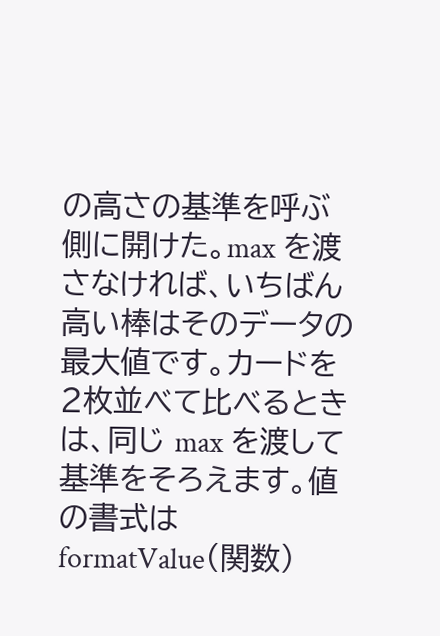の高さの基準を呼ぶ側に開けた。max を渡さなければ、いちばん高い棒はそのデータの最大値です。カードを2枚並べて比べるときは、同じ max を渡して基準をそろえます。値の書式は formatValue(関数)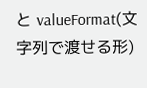と valueFormat(文字列で渡せる形)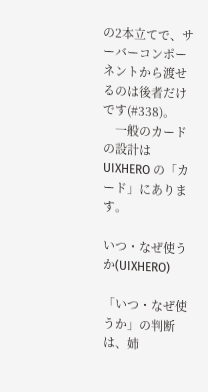の2本立てで、サーバーコンポーネントから渡せるのは後者だけです(#338)。
    一般のカードの設計は UIXHERO の「カード」にあります。

いつ・なぜ使うか(UIXHERO)

「いつ・なぜ使うか」の判断は、姉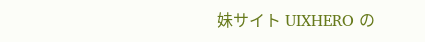妹サイト UIXHERO の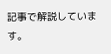記事で解説しています。